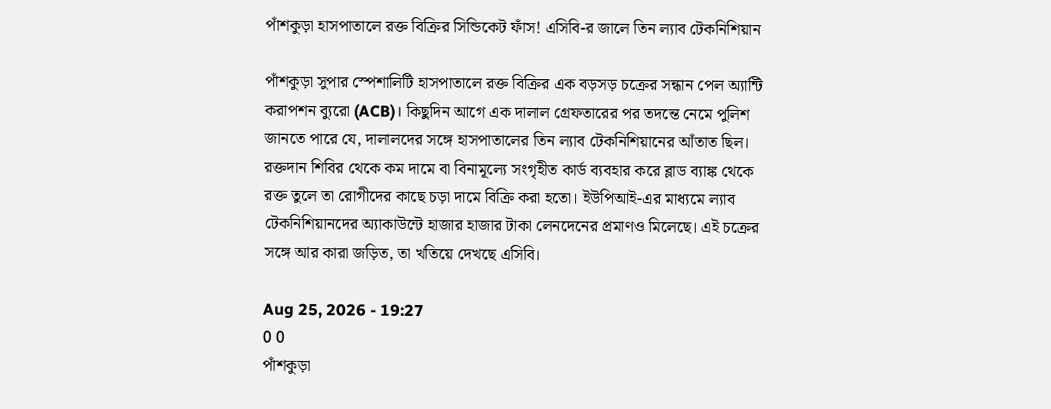পাঁশকুড়া হাসপাতালে রক্ত বিক্রির সিন্ডিকেট ফাঁস! এসিবি-র জালে তিন ল্যাব টেকনিশিয়ান

পাঁশকুড়া সুপার স্পেশালিটি হাসপাতালে রক্ত বিক্রির এক বড়সড় চক্রের সন্ধান পেল অ্যান্টি করাপশন ব্যুরো (ACB)। কিছুদিন আগে এক দালাল গ্রেফতারের পর তদন্তে নেমে পুলিশ জানতে পারে যে, দালালদের সঙ্গে হাসপাতালের তিন ল্যাব টেকনিশিয়ানের আঁতাত ছিল। রক্তদান শিবির থেকে কম দামে বা বিনামূল্যে সংগৃহীত কার্ড ব্যবহার করে ব্লাড ব্যাঙ্ক থেকে রক্ত তুলে তা রোগীদের কাছে চড়া দামে বিক্রি করা হতো। ইউপিআই-এর মাধ্যমে ল্যাব টেকনিশিয়ানদের অ্যাকাউন্টে হাজার হাজার টাকা লেনদেনের প্রমাণও মিলেছে। এই চক্রের সঙ্গে আর কারা জড়িত, তা খতিয়ে দেখছে এসিবি।

Aug 25, 2026 - 19:27
0 0
পাঁশকুড়া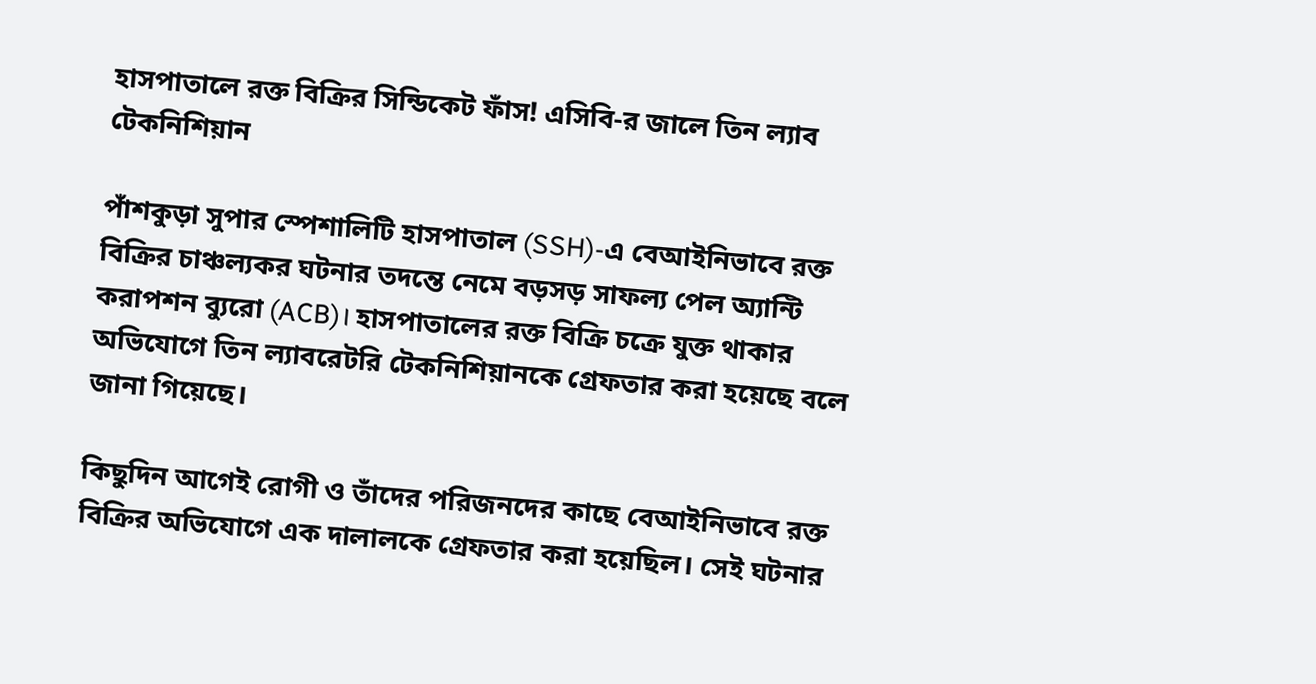হাসপাতালে রক্ত বিক্রির সিন্ডিকেট ফাঁস! এসিবি-র জালে তিন ল্যাব টেকনিশিয়ান

পাঁশকুড়া সুপার স্পেশালিটি হাসপাতাল (SSH)-এ বেআইনিভাবে রক্ত বিক্রির চাঞ্চল্যকর ঘটনার তদন্তে নেমে বড়সড় সাফল্য পেল অ্যান্টি করাপশন ব্যুরো (ACB)। হাসপাতালের রক্ত বিক্রি চক্রে যুক্ত থাকার অভিযোগে তিন ল্যাবরেটরি টেকনিশিয়ানকে গ্রেফতার করা হয়েছে বলে জানা গিয়েছে।

কিছুদিন আগেই রোগী ও তাঁদের পরিজনদের কাছে বেআইনিভাবে রক্ত বিক্রির অভিযোগে এক দালালকে গ্রেফতার করা হয়েছিল। সেই ঘটনার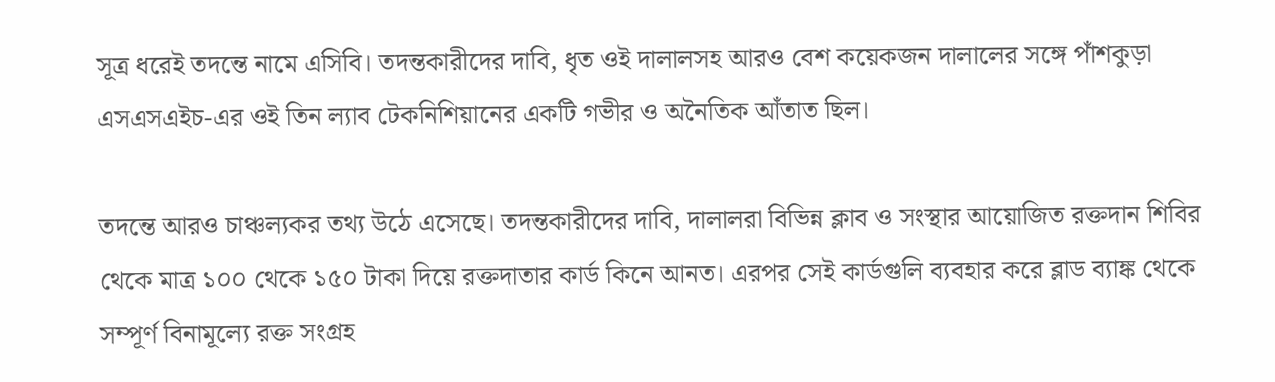সূত্র ধরেই তদন্তে নামে এসিবি। তদন্তকারীদের দাবি, ধৃত ওই দালালসহ আরও বেশ কয়েকজন দালালের সঙ্গে পাঁশকুড়া এসএসএইচ-এর ওই তিন ল্যাব টেকনিশিয়ানের একটি গভীর ও অনৈতিক আঁতাত ছিল।

তদন্তে আরও চাঞ্চল্যকর তথ্য উঠে এসেছে। তদন্তকারীদের দাবি, দালালরা বিভিন্ন ক্লাব ও সংস্থার আয়োজিত রক্তদান শিবির থেকে মাত্র ১০০ থেকে ১৫০ টাকা দিয়ে রক্তদাতার কার্ড কিনে আনত। এরপর সেই কার্ডগুলি ব্যবহার করে ব্লাড ব্যাঙ্ক থেকে সম্পূর্ণ বিনামূল্যে রক্ত সংগ্রহ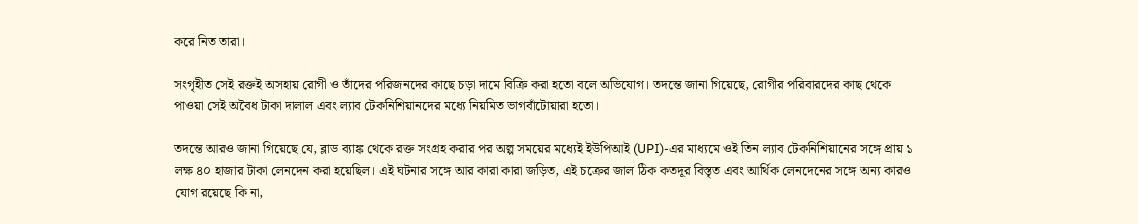করে নিত তারা।

সংগৃহীত সেই রক্তই অসহায় রোগী ও তাঁদের পরিজনদের কাছে চড়া দামে বিক্রি করা হতো বলে অভিযোগ। তদন্তে জানা গিয়েছে, রোগীর পরিবারদের কাছ থেকে পাওয়া সেই অবৈধ টাকা দালাল এবং ল্যাব টেকনিশিয়ানদের মধ্যে নিয়মিত ভাগবাঁটোয়ারা হতো।

তদন্তে আরও জানা গিয়েছে যে, ব্লাড ব্যাঙ্ক থেকে রক্ত সংগ্রহ করার পর অল্প সময়ের মধ্যেই ইউপিআই (UPI)-এর মাধ্যমে ওই তিন ল্যাব টেকনিশিয়ানের সঙ্গে প্রায় ১ লক্ষ ৪০ হাজার টাকা লেনদেন করা হয়েছিল। এই ঘটনার সঙ্গে আর কারা কারা জড়িত, এই চক্রের জাল ঠিক কতদূর বিস্তৃত এবং আর্থিক লেনদেনের সঙ্গে অন্য কারও যোগ রয়েছে কি না,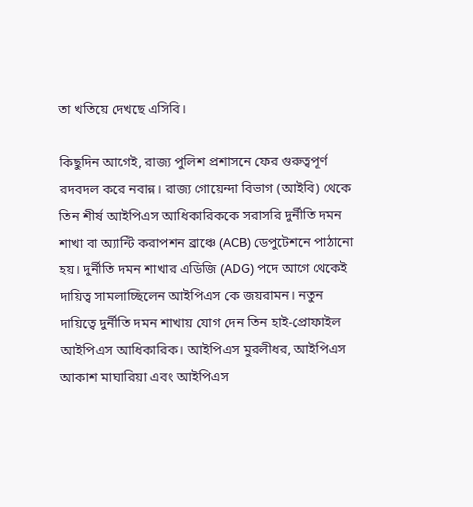তা খতিয়ে দেখছে এসিবি।

কিছুদিন আগেই, রাজ্য পুলিশ প্রশাসনে ফের গুরুত্বপূর্ণ রদবদল করে নবান্ন। রাজ্য গোয়েন্দা বিভাগ (আইবি) থেকে তিন শীর্ষ আইপিএস আধিকারিককে সরাসরি দুর্নীতি দমন শাখা বা অ্যান্টি করাপশন ব্রাঞ্চে (ACB) ডেপুটেশনে পাঠানো হয়। দুর্নীতি দমন শাখার এডিজি (ADG) পদে আগে থেকেই দায়িত্ব সামলাচ্ছিলেন আইপিএস কে জয়রামন। নতুন দায়িত্বে দুর্নীতি দমন শাখায় যোগ দেন তিন হাই-প্রোফাইল আইপিএস আধিকারিক। আইপিএস মুরলীধর, আইপিএস আকাশ মাঘারিয়া এবং আইপিএস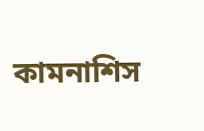কামনাশিস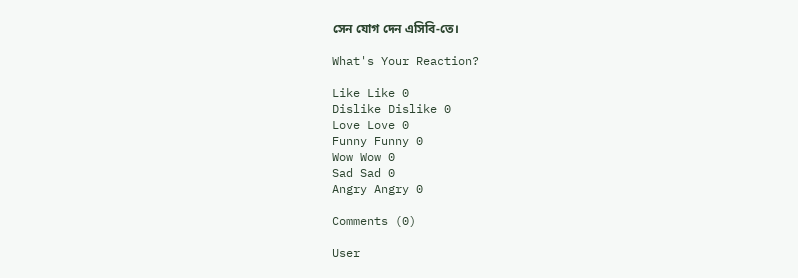সেন যোগ দেন এসিবি-তে।

What's Your Reaction?

Like Like 0
Dislike Dislike 0
Love Love 0
Funny Funny 0
Wow Wow 0
Sad Sad 0
Angry Angry 0

Comments (0)

User